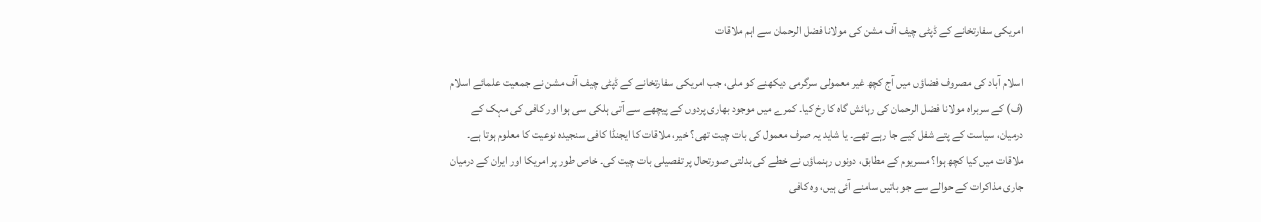امریکی سفارتخانے کے ڈپٹی چیف آف مشن کی مولانا فضل الرحمان سے اہم ملاقات

اسلام آباد کی مصروف فضاؤں میں آج کچھ غیر معمولی سرگرمی دیکھنے کو ملی، جب امریکی سفارتخانے کے ڈپٹی چیف آف مشن نے جمعیت علمائے اسلام (ف) کے سربراہ مولانا فضل الرحمان کی رہائش گاہ کا رخ کیا۔ کمرے میں موجود بھاری پردوں کے پیچھے سے آتی ہلکی سی ہوا اور کافی کی مہک کے درمیان، سیاست کے پتے شفل کیے جا رہے تھے۔ یا شاید یہ صرف معمول کی بات چیت تھی؟ خیر، ملاقات کا ایجنڈا کافی سنجیدہ نوعیت کا معلوم ہوتا ہے۔
ملاقات میں کیا کچھ ہوا؟ مسریوم کے مطابق، دونوں رہنماؤں نے خطے کی بدلتی صورتحال پر تفصیلی بات چیت کی۔ خاص طور پر امریکا اور ایران کے درمیان جاری مذاکرات کے حوالے سے جو باتیں سامنے آئی ہیں، وہ کافی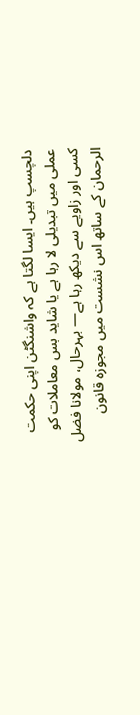دلچسپ ہیں۔ ایسا لگتا ہے کہ واشنگٹن اپنی حکمت عملی میں تبدیلی لا رہا ہے یا شاید بس معاملات کو کسی اور زاویے سے دیکھ رہا ہے— بہرحال، مولانا فضل الرحمان کے ساتھ اس نشست میں مجوزہ قانون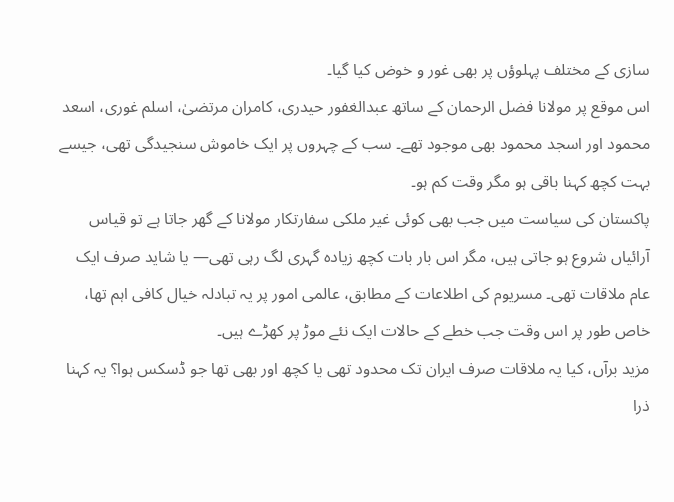سازی کے مختلف پہلوؤں پر بھی غور و خوض کیا گیا۔
اس موقع پر مولانا فضل الرحمان کے ساتھ عبدالغفور حیدری، کامران مرتضیٰ، اسلم غوری، اسعد محمود اور اسجد محمود بھی موجود تھے۔ سب کے چہروں پر ایک خاموش سنجیدگی تھی، جیسے بہت کچھ کہنا باقی ہو مگر وقت کم ہو۔
پاکستان کی سیاست میں جب بھی کوئی غیر ملکی سفارتکار مولانا کے گھر جاتا ہے تو قیاس آرائیاں شروع ہو جاتی ہیں، مگر اس بار بات کچھ زیادہ گہری لگ رہی تھی— یا شاید صرف ایک عام ملاقات تھی۔ مسریوم کی اطلاعات کے مطابق، عالمی امور پر یہ تبادلہ خیال کافی اہم تھا، خاص طور پر اس وقت جب خطے کے حالات ایک نئے موڑ پر کھڑے ہیں۔
مزید برآں، کیا یہ ملاقات صرف ایران تک محدود تھی یا کچھ اور بھی تھا جو ڈسکس ہوا؟ یہ کہنا ذرا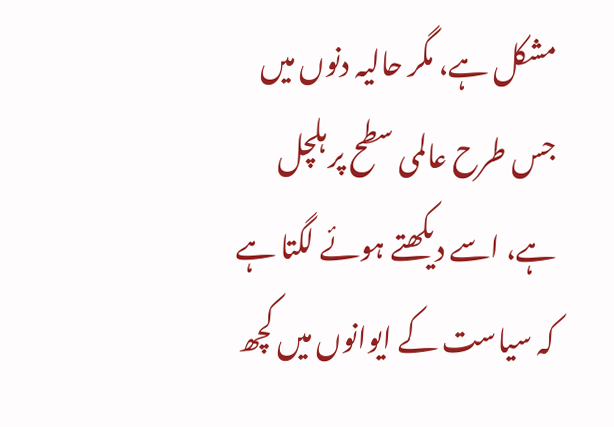مشکل ہے، مگر حالیہ دنوں میں جس طرح عالمی سطح پر ہلچل ہے، اسے دیکھتے ہوئے لگتا ہے کہ سیاست کے ایوانوں میں کچھ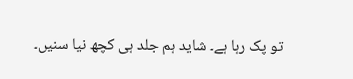تو پک رہا ہے۔ شاید ہم جلد ہی کچھ نیا سنیں۔